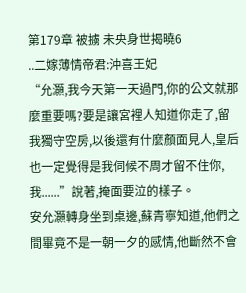第179章 被擄 未央身世揭曉6
..二嫁薄情帝君:沖喜王妃
“允灝,我今天第一天過門,你的公文就那麼重要嗎?要是讓宮裡人知道你走了,留我獨守空房,以後還有什麼顏面見人,皇后也一定覺得是我伺候不周才留不住你,我......”說著,掩面要泣的樣子。
安允灝轉身坐到桌邊,蘇青寧知道,他們之間畢竟不是一朝一夕的感情,他斷然不會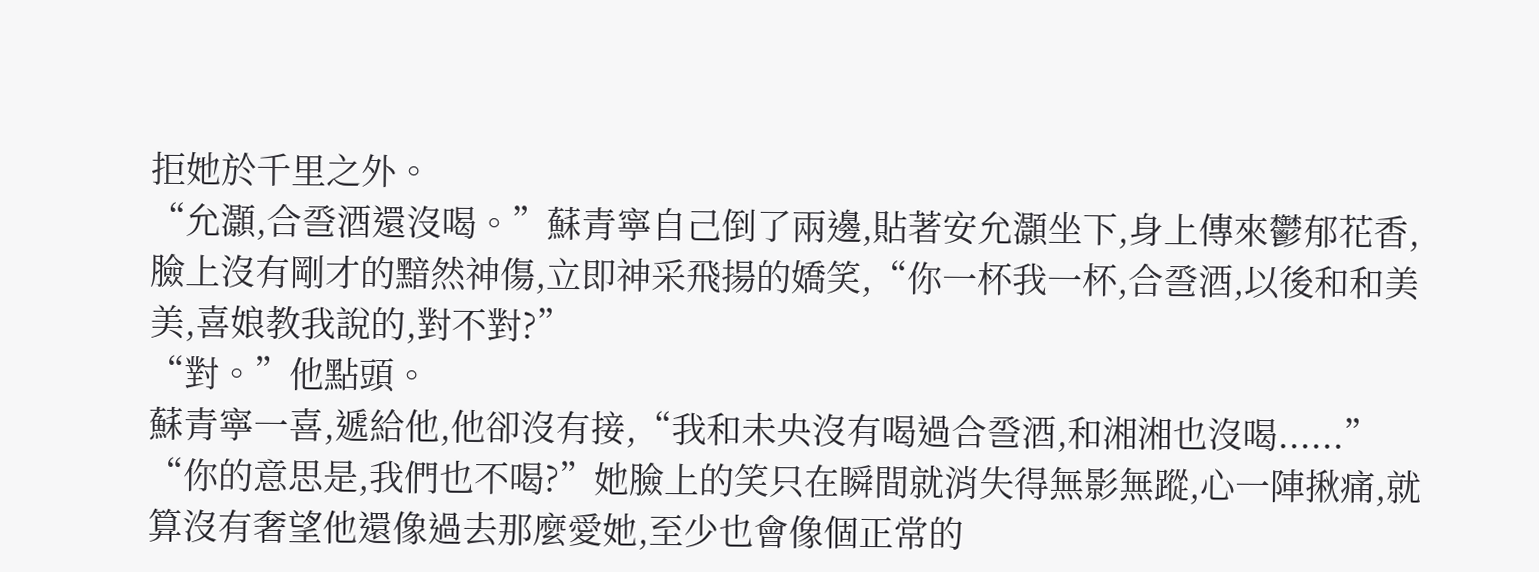拒她於千里之外。
“允灝,合巹酒還沒喝。”蘇青寧自己倒了兩邊,貼著安允灝坐下,身上傳來鬱郁花香,臉上沒有剛才的黯然神傷,立即神采飛揚的嬌笑,“你一杯我一杯,合巹酒,以後和和美美,喜娘教我說的,對不對?”
“對。”他點頭。
蘇青寧一喜,遞給他,他卻沒有接,“我和未央沒有喝過合巹酒,和湘湘也沒喝......”
“你的意思是,我們也不喝?”她臉上的笑只在瞬間就消失得無影無蹤,心一陣揪痛,就算沒有奢望他還像過去那麼愛她,至少也會像個正常的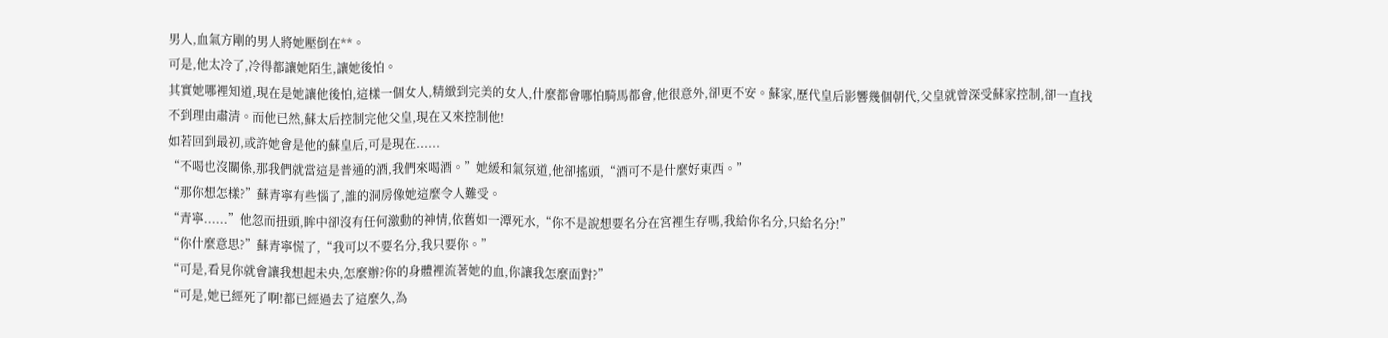男人,血氣方剛的男人將她壓倒在**。
可是,他太冷了,冷得都讓她陌生,讓她後怕。
其實她哪裡知道,現在是她讓他後怕,這樣一個女人,精緻到完美的女人,什麼都會哪怕騎馬都會,他很意外,卻更不安。蘇家,歷代皇后影響幾個朝代,父皇就曾深受蘇家控制,卻一直找不到理由肅清。而他已然,蘇太后控制完他父皇,現在又來控制他!
如若回到最初,或許她會是他的蘇皇后,可是現在......
“不喝也沒關係,那我們就當這是普通的酒,我們來喝酒。”她緩和氣氛道,他卻搖頭,“酒可不是什麼好東西。”
“那你想怎樣?”蘇青寧有些惱了,誰的洞房像她這麼令人難受。
“青寧......”他忽而扭頭,眸中卻沒有任何激動的神情,依舊如一潭死水,“你不是說想要名分在宮裡生存嗎,我給你名分,只給名分!”
“你什麼意思?”蘇青寧慌了,“我可以不要名分,我只要你。”
“可是,看見你就會讓我想起未央,怎麼辦?你的身體裡流著她的血,你讓我怎麼面對?”
“可是,她已經死了啊!都已經過去了這麼久,為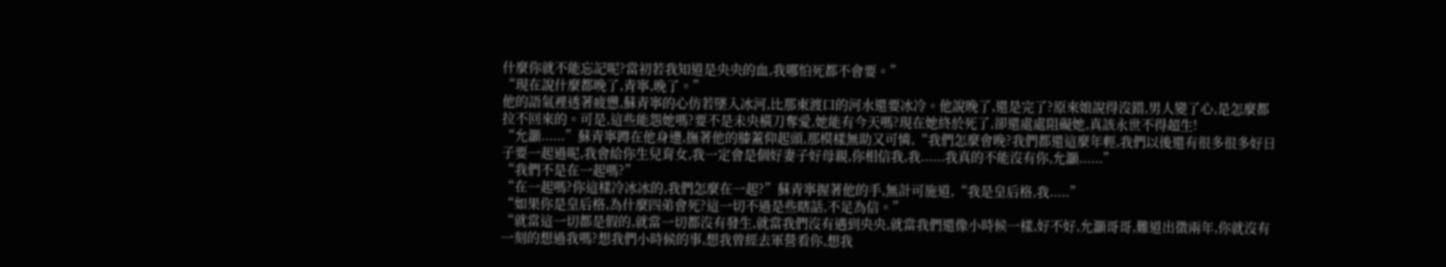什麼你就不能忘記呢?當初若我知道是央央的血,我哪怕死都不會要。”
“現在說什麼都晚了,青寧,晚了。”
他的語氣裡透著疲憊,蘇青寧的心仿若墜入冰河,比那東渡口的河水還要冰冷。他說晚了,還是完了?原來娘說得沒錯,男人變了心,是怎麼都拉不回來的。可是,這些能怨她嗎?要不是未央橫刀奪愛,她能有今天嗎?現在她終於死了,卻還處處阻礙她,真該永世不得超生!
“允灝......”蘇青寧蹲在他身邊,撫著他的膝蓋仰起頭,那模樣無助又可憐,“我們怎麼會晚?我們都還這麼年輕,我們以後還有很多很多好日子要一起過呢,我會給你生兒育女,我一定會是個好妻子好母親,你相信我,我......我真的不能沒有你,允灝......”
“我們不是在一起嗎?”
“在一起嗎?你這樣冷冰冰的,我們怎麼在一起?”蘇青寧握著他的手,無計可施道,“我是皇后格,我.....”
“如果你是皇后格,為什麼四弟會死?這一切不過是些瞎話,不足為信。”
“就當這一切都是假的,就當一切都沒有發生,就當我們沒有遇到央央,就當我們還像小時候一樣,好不好,允灝哥哥,難道出徵兩年,你就沒有一刻的想過我嗎?想我們小時候的事,想我曾經去軍營看你,想我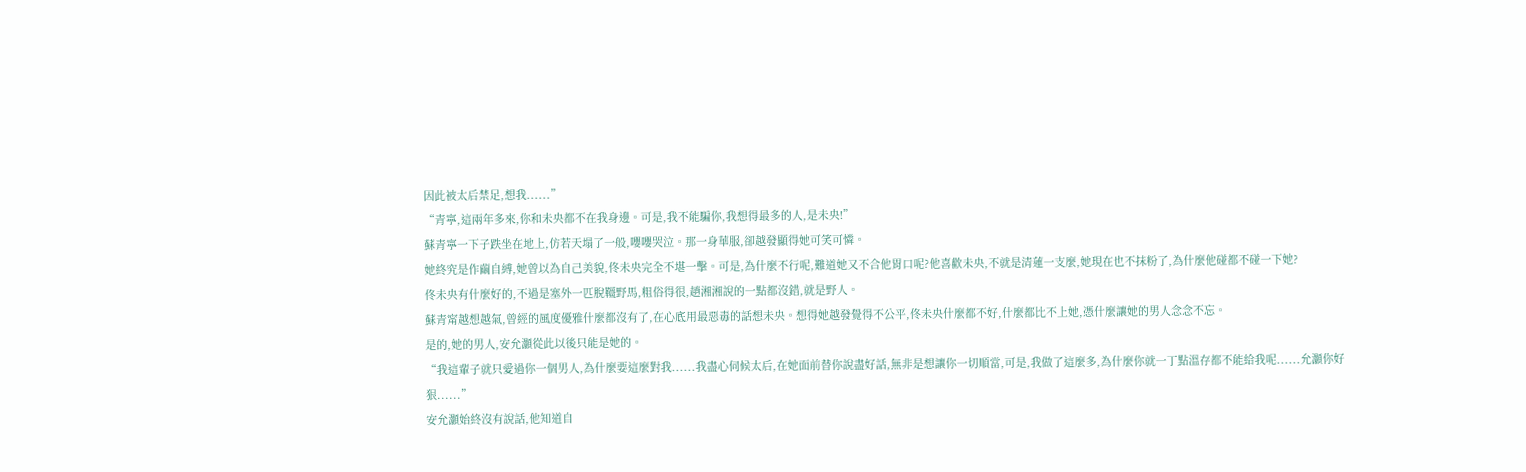因此被太后禁足,想我......”
“青寧,這兩年多來,你和未央都不在我身邊。可是,我不能騙你,我想得最多的人,是未央!”
蘇青寧一下子跌坐在地上,仿若天塌了一般,嚶嚶哭泣。那一身華服,卻越發顯得她可笑可憐。
她終究是作繭自縛,她曾以為自己美貌,佟未央完全不堪一擊。可是,為什麼不行呢,難道她又不合他胃口呢?他喜歡未央,不就是清蓮一支麼,她現在也不抹粉了,為什麼他碰都不碰一下她?
佟未央有什麼好的,不過是塞外一匹脫韁野馬,粗俗得很,趙湘湘說的一點都沒錯,就是野人。
蘇青甯越想越氣,曾經的風度優雅什麼都沒有了,在心底用最惡毒的話想未央。想得她越發覺得不公平,佟未央什麼都不好,什麼都比不上她,憑什麼讓她的男人念念不忘。
是的,她的男人,安允灝從此以後只能是她的。
“我這輩子就只愛過你一個男人,為什麼要這麼對我......我盡心伺候太后,在她面前替你說盡好話,無非是想讓你一切順當,可是,我做了這麼多,為什麼你就一丁點溫存都不能給我呢......允灝你好狠......”
安允灝始終沒有說話,他知道自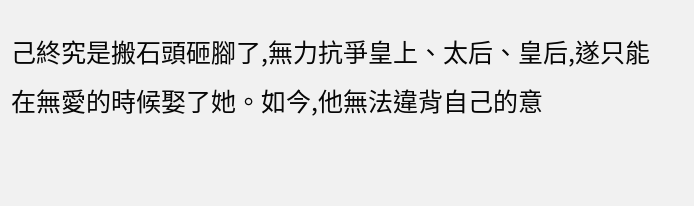己終究是搬石頭砸腳了,無力抗爭皇上、太后、皇后,遂只能在無愛的時候娶了她。如今,他無法違背自己的意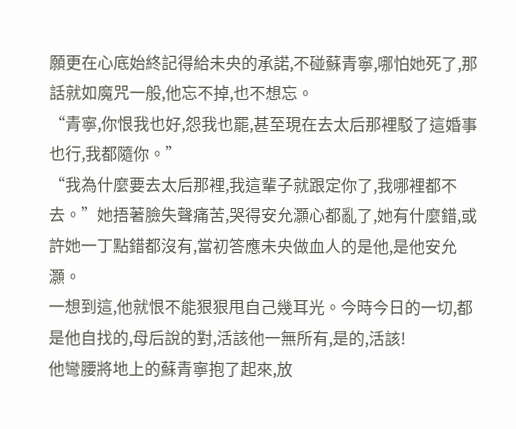願更在心底始終記得給未央的承諾,不碰蘇青寧,哪怕她死了,那話就如魔咒一般,他忘不掉,也不想忘。
“青寧,你恨我也好,怨我也罷,甚至現在去太后那裡駁了這婚事也行,我都隨你。”
“我為什麼要去太后那裡,我這輩子就跟定你了,我哪裡都不去。”她捂著臉失聲痛苦,哭得安允灝心都亂了,她有什麼錯,或許她一丁點錯都沒有,當初答應未央做血人的是他,是他安允灝。
一想到這,他就恨不能狠狠甩自己幾耳光。今時今日的一切,都是他自找的,母后說的對,活該他一無所有,是的,活該!
他彎腰將地上的蘇青寧抱了起來,放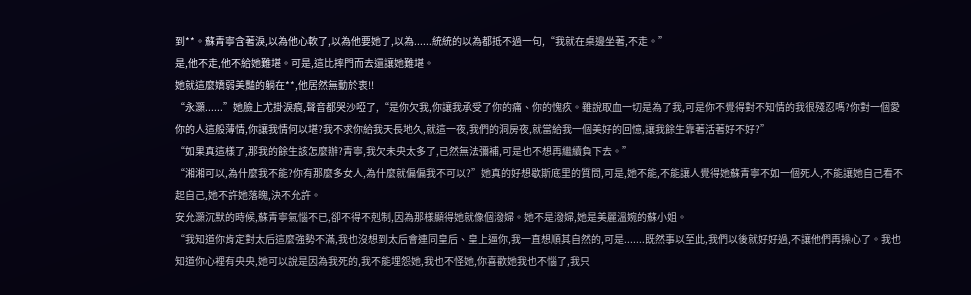到**。蘇青寧含著淚,以為他心軟了,以為他要她了,以為......統統的以為都抵不過一句,“我就在桌邊坐著,不走。”
是,他不走,他不給她難堪。可是,這比摔門而去還讓她難堪。
她就這麼嬌弱美豔的躺在**,他居然無動於衷!!
“永灝......”她臉上尤掛淚痕,聲音都哭沙啞了,“是你欠我,你讓我承受了你的痛、你的愧疚。雖說取血一切是為了我,可是你不覺得對不知情的我很殘忍嗎?你對一個愛你的人這般薄情,你讓我情何以堪?我不求你給我天長地久,就這一夜,我們的洞房夜,就當給我一個美好的回憶,讓我餘生靠著活著好不好?”
“如果真這樣了,那我的餘生該怎麼辦?青寧,我欠未央太多了,已然無法彌補,可是也不想再繼續負下去。”
“湘湘可以,為什麼我不能?你有那麼多女人,為什麼就偏偏我不可以?”她真的好想歇斯底里的質問,可是,她不能,不能讓人覺得她蘇青寧不如一個死人,不能讓她自己看不起自己,她不許她落魄,決不允許。
安允灝沉默的時候,蘇青寧氣惱不已,卻不得不剋制,因為那樣顯得她就像個潑婦。她不是潑婦,她是美麗溫婉的蘇小姐。
“我知道你肯定對太后這麼強勢不滿,我也沒想到太后會連同皇后、皇上逼你,我一直想順其自然的,可是.......既然事以至此,我們以後就好好過,不讓他們再操心了。我也知道你心裡有央央,她可以說是因為我死的,我不能埋怨她,我也不怪她,你喜歡她我也不惱了,我只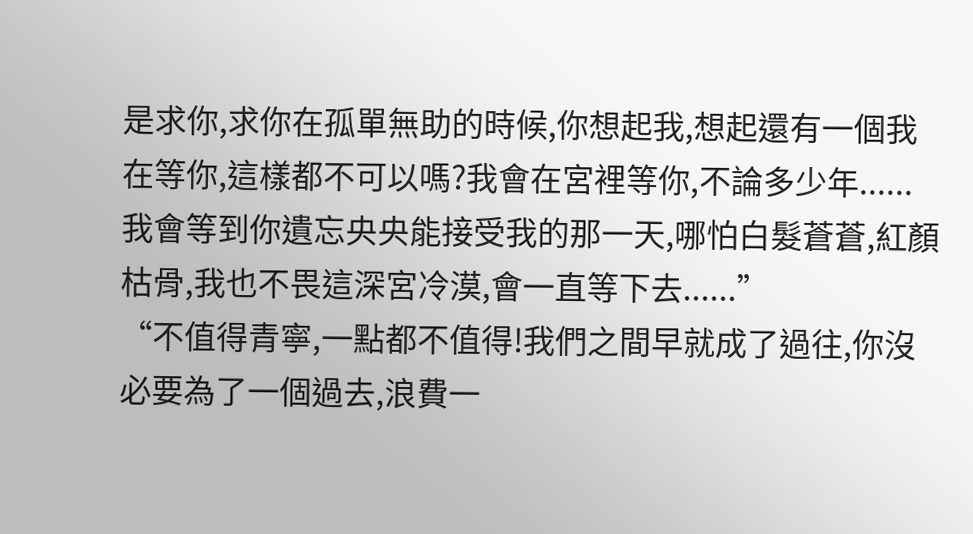是求你,求你在孤單無助的時候,你想起我,想起還有一個我在等你,這樣都不可以嗎?我會在宮裡等你,不論多少年......我會等到你遺忘央央能接受我的那一天,哪怕白髮蒼蒼,紅顏枯骨,我也不畏這深宮冷漠,會一直等下去......”
“不值得青寧,一點都不值得!我們之間早就成了過往,你沒必要為了一個過去,浪費一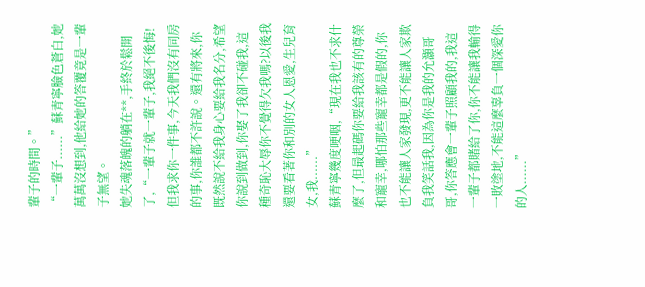輩子的時間。”
“一輩子......”蘇青寧臉色蒼白,她萬萬沒想到,他給她的答覆竟是一輩子無望。
她失魂落魄的躺在**,手終於鬆開了,“一輩子就一輩子,我絕不後悔!但我求你一件事,今天我們沒有同房的事,你誰都不許說。還有將來,你既然說不給我身心要給我名分,希望你說到做到,你娶了我卻不碰我,這種奇恥大辱你不覺得欠我嗎?以後我還要看著你和別的女人恩愛,生兒育女,我......”
蘇青寧幾度哽咽,“現在我也不求什麼了,但最起碼你要給我該有的尊榮和寵幸,哪怕那些寵幸都是假的,你也不能讓人家發現,更不能讓人家欺負我笑話我,因為你是我的允灝哥哥,你答應會一輩子照顧我的,我這一輩子都賭給了你,你不能讓我輸得一敗塗地,不能這麼辜負一個深愛你的人......”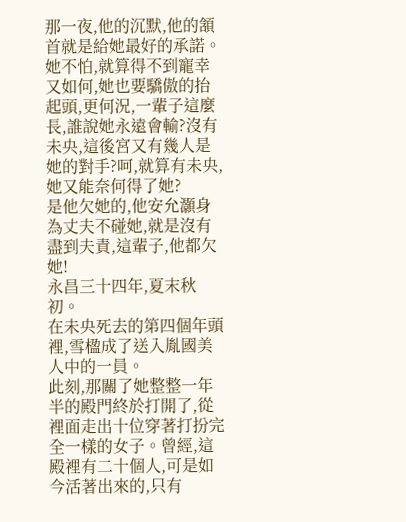那一夜,他的沉默,他的頷首就是給她最好的承諾。
她不怕,就算得不到寵幸又如何,她也要驕傲的抬起頭,更何況,一輩子這麼長,誰說她永遠會輸?沒有未央,這後宮又有幾人是她的對手?呵,就算有未央,她又能奈何得了她?
是他欠她的,他安允灝身為丈夫不碰她,就是沒有盡到夫責,這輩子,他都欠她!
永昌三十四年,夏末秋初。
在未央死去的第四個年頭裡,雪楹成了送入胤國美人中的一員。
此刻,那關了她整整一年半的殿門終於打開了,從裡面走出十位穿著打扮完全一樣的女子。曾經,這殿裡有二十個人,可是如今活著出來的,只有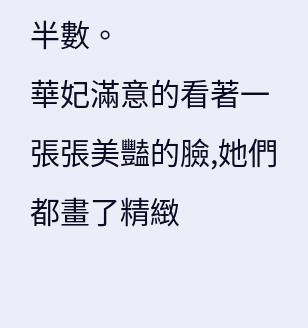半數。
華妃滿意的看著一張張美豔的臉,她們都畫了精緻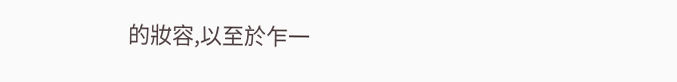的妝容,以至於乍一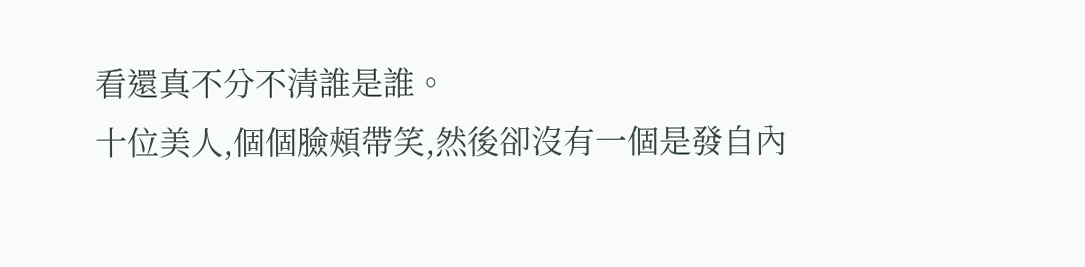看還真不分不清誰是誰。
十位美人,個個臉頰帶笑,然後卻沒有一個是發自內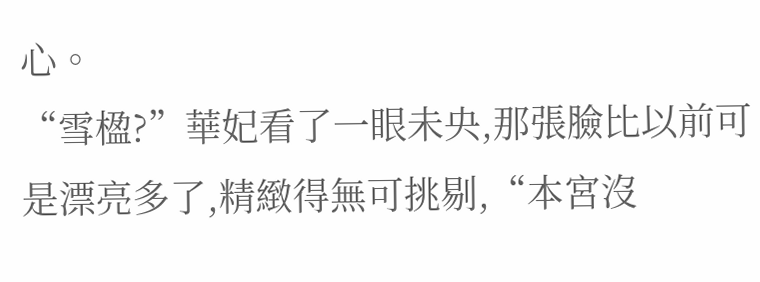心。
“雪楹?”華妃看了一眼未央,那張臉比以前可是漂亮多了,精緻得無可挑剔,“本宮沒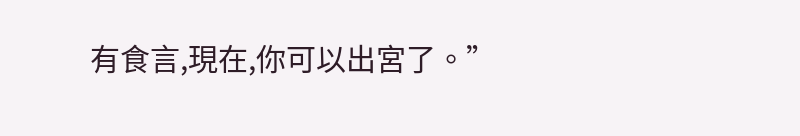有食言,現在,你可以出宮了。”